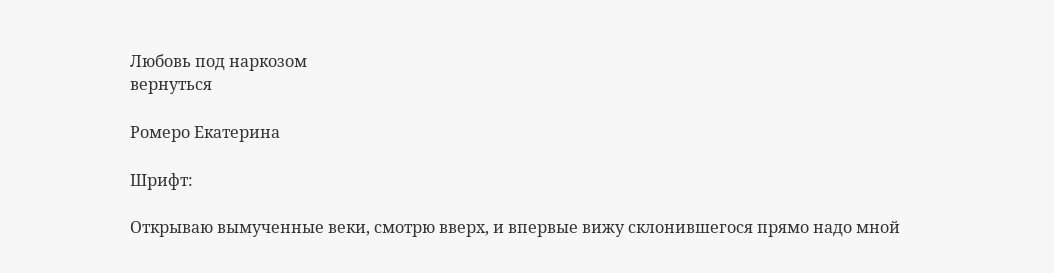Любовь под наркозом
вернуться

Ромеро Екатерина

Шрифт:

Открываю вымученные веки, смотрю вверх, и впервые вижу склонившегося прямо надо мной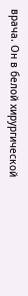врача. Он в белой хирургической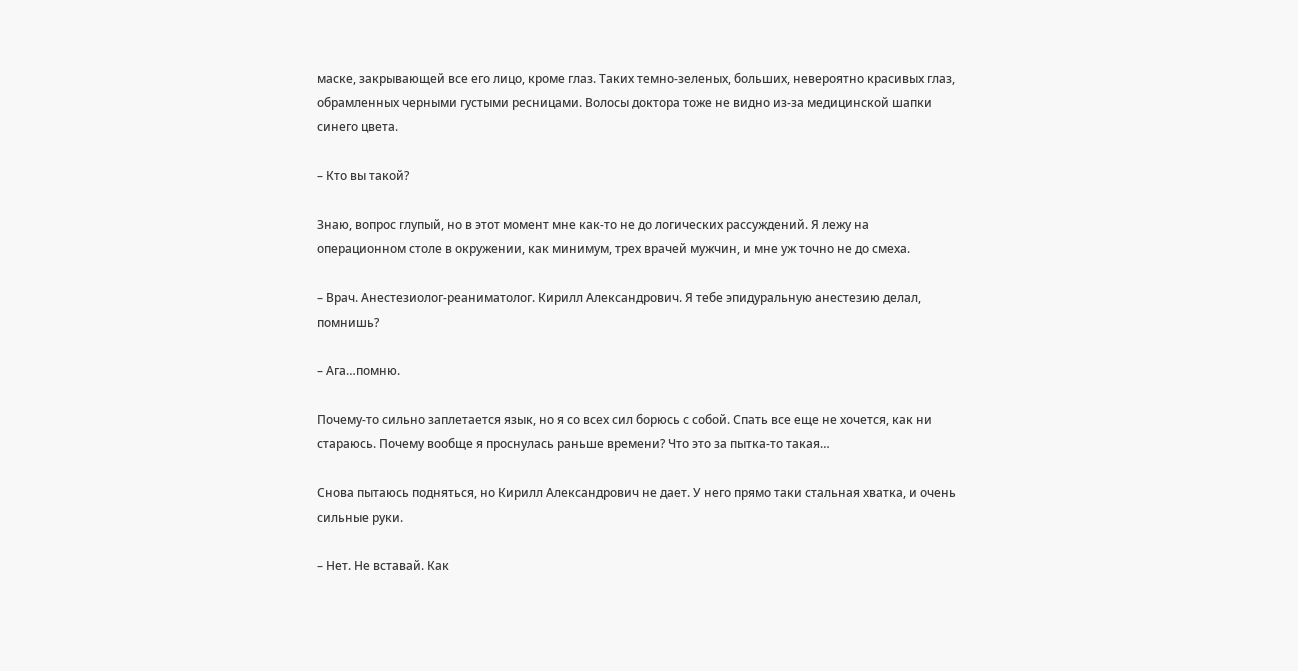маске, закрывающей все его лицо, кроме глаз. Таких темно-зеленых, больших, невероятно красивых глаз, обрамленных черными густыми ресницами. Волосы доктора тоже не видно из-за медицинской шапки синего цвета.

– Кто вы такой?

Знаю, вопрос глупый, но в этот момент мне как-то не до логических рассуждений. Я лежу на операционном столе в окружении, как минимум, трех врачей мужчин, и мне уж точно не до смеха.

– Врач. Анестезиолог-реаниматолог. Кирилл Александрович. Я тебе эпидуральную анестезию делал, помнишь?

– Ага…помню.

Почему-то сильно заплетается язык, но я со всех сил борюсь с собой. Спать все еще не хочется, как ни стараюсь. Почему вообще я проснулась раньше времени? Что это за пытка-то такая…

Снова пытаюсь подняться, но Кирилл Александрович не дает. У него прямо таки стальная хватка, и очень сильные руки.

– Нет. Не вставай. Как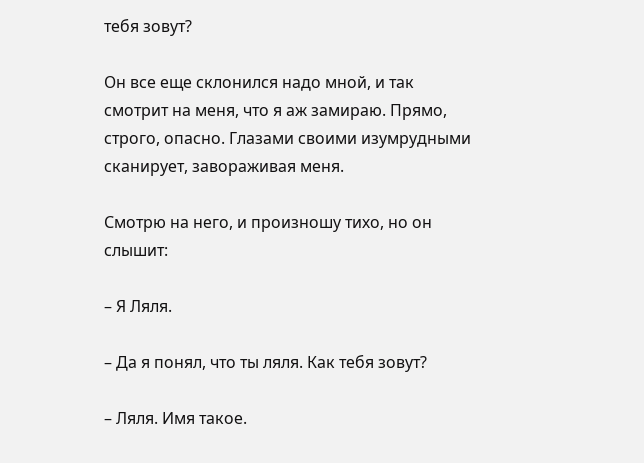тебя зовут?

Он все еще склонился надо мной, и так смотрит на меня, что я аж замираю. Прямо, строго, опасно. Глазами своими изумрудными сканирует, завораживая меня.

Смотрю на него, и произношу тихо, но он слышит:

– Я Ляля.

– Да я понял, что ты ляля. Как тебя зовут?

– Ляля. Имя такое.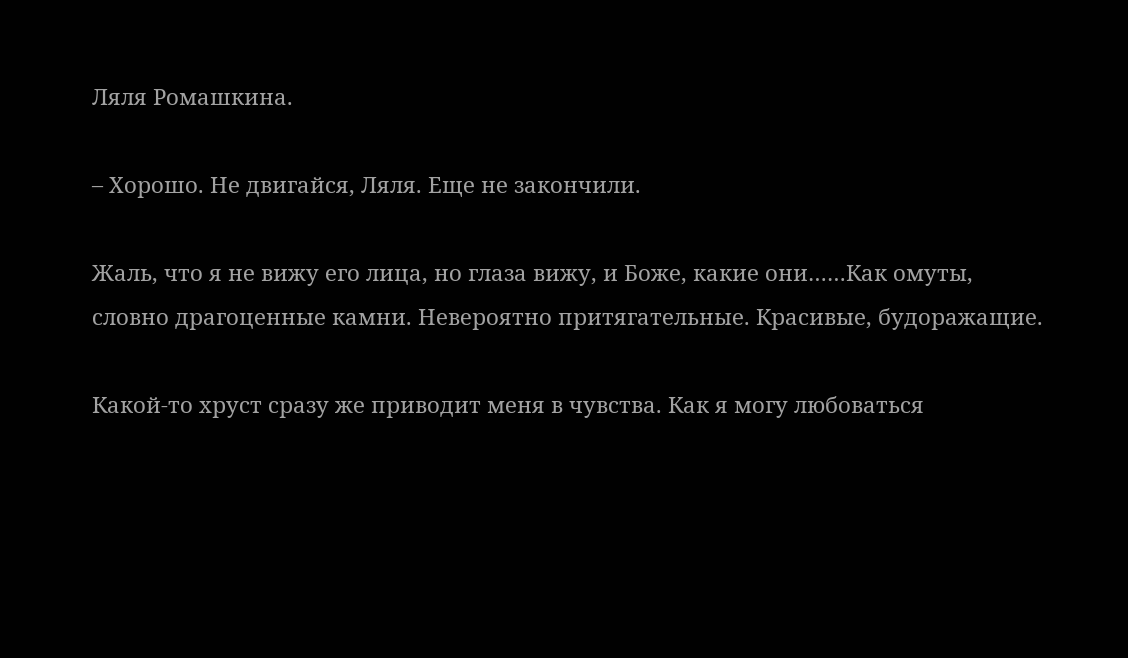Ляля Ромашкина.

– Хорошо. Не двигайся, Ляля. Еще не закончили.

Жаль, что я не вижу его лица, но глаза вижу, и Боже, какие они……Как омуты, словно драгоценные камни. Невероятно притягательные. Красивые, будоражащие.

Какой-то хруст сразу же приводит меня в чувства. Как я могу любоваться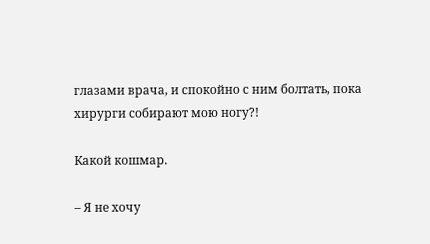глазами врача, и спокойно с ним болтать, пока хирурги собирают мою ногу?!

Какой кошмар.

– Я не хочу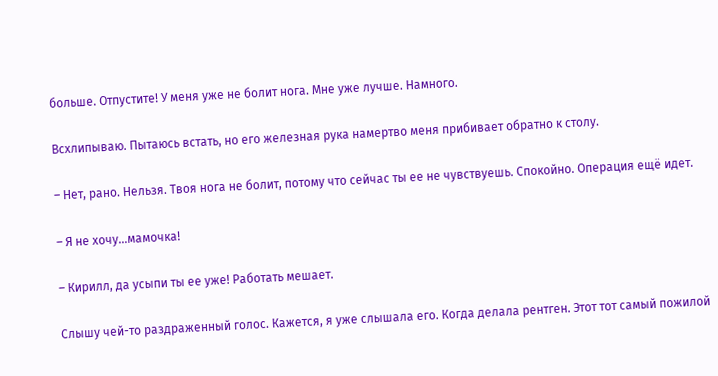больше. Отпустите! У меня уже не болит нога. Мне уже лучше. Намного.

Всхлипываю. Пытаюсь встать, но его железная рука намертво меня прибивает обратно к столу.

– Нет, рано. Нельзя. Твоя нога не болит, потому что сейчас ты ее не чувствуешь. Спокойно. Операция ещё идет.

– Я не хочу…мамочка!

– Кирилл, да усыпи ты ее уже! Работать мешает.

Слышу чей-то раздраженный голос. Кажется, я уже слышала его. Когда делала рентген. Этот тот самый пожилой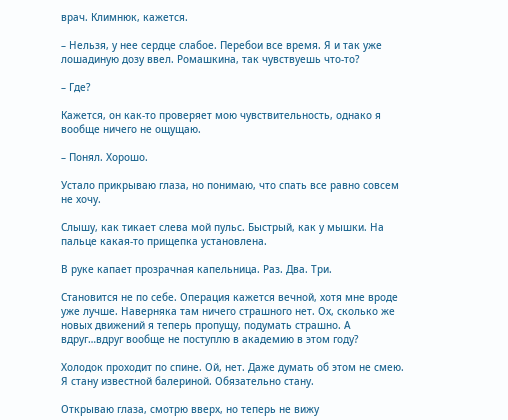врач. Климнюк, кажется.

– Нельзя, у нее сердце слабое. Перебои все время. Я и так уже лошадиную дозу ввел. Ромашкина, так чувствуешь что-то?

– Где?

Кажется, он как-то проверяет мою чувствительность, однако я вообще ничего не ощущаю.

– Понял. Хорошо.

Устало прикрываю глаза, но понимаю, что спать все равно совсем не хочу.

Слышу, как тикает слева мой пульс. Быстрый, как у мышки. На пальце какая-то прищепка установлена.

В руке капает прозрачная капельница. Раз. Два. Три.

Становится не по себе. Операция кажется вечной, хотя мне вроде уже лучше. Наверняка там ничего страшного нет. Ох, сколько же новых движений я теперь пропущу, подумать страшно. А вдруг…вдруг вообще не поступлю в академию в этом году?

Холодок проходит по спине. Ой, нет. Даже думать об этом не смею. Я стану известной балериной. Обязательно стану.

Открываю глаза, смотрю вверх, но теперь не вижу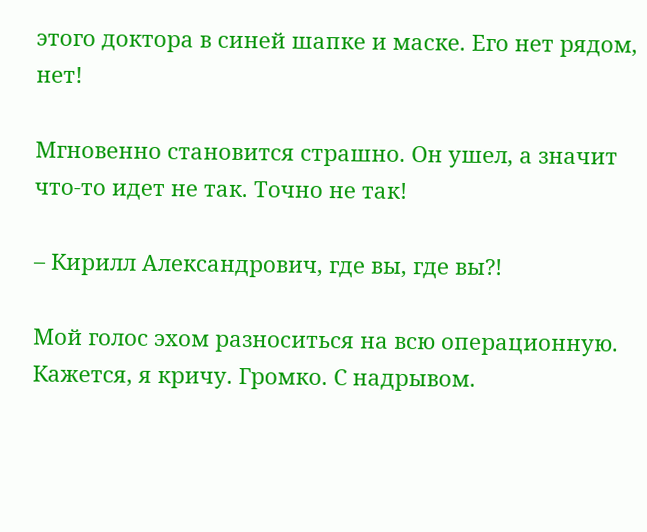этого доктора в синей шапке и маске. Его нет рядом, нет!

Мгновенно становится страшно. Он ушел, а значит что-то идет не так. Точно не так!

– Кирилл Александрович, где вы, где вы?!

Мой голос эхом разноситься на всю операционную. Кажется, я кричу. Громко. С надрывом.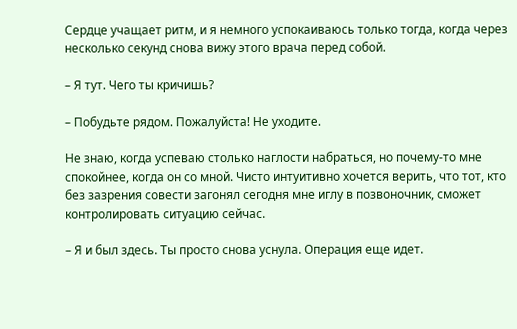Сердце учащает ритм, и я немного успокаиваюсь только тогда, когда через несколько секунд снова вижу этого врача перед собой.

– Я тут. Чего ты кричишь?

– Побудьте рядом. Пожалуйста! Не уходите.

Не знаю, когда успеваю столько наглости набраться, но почему-то мне спокойнее, когда он со мной. Чисто интуитивно хочется верить, что тот, кто без зазрения совести загонял сегодня мне иглу в позвоночник, сможет контролировать ситуацию сейчас.

– Я и был здесь. Ты просто снова уснула. Операция еще идет.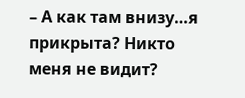– А как там внизу…я прикрыта? Никто меня не видит?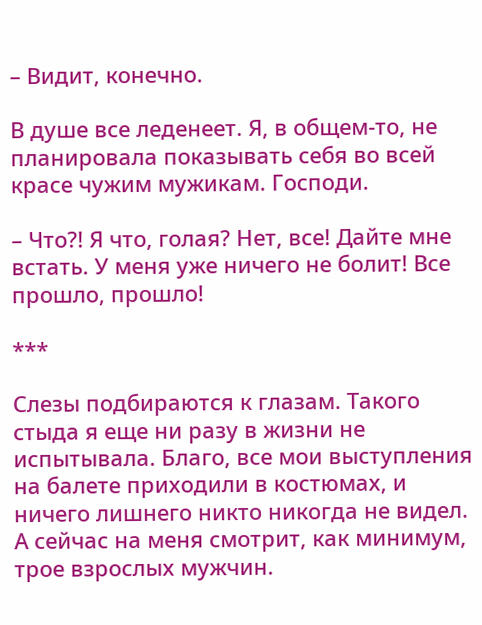– Видит, конечно.

В душе все леденеет. Я, в общем-то, не планировала показывать себя во всей красе чужим мужикам. Господи.

– Что?! Я что, голая? Нет, все! Дайте мне встать. У меня уже ничего не болит! Все прошло, прошло!

***

Слезы подбираются к глазам. Такого стыда я еще ни разу в жизни не испытывала. Благо, все мои выступления на балете приходили в костюмах, и ничего лишнего никто никогда не видел. А сейчас на меня смотрит, как минимум, трое взрослых мужчин.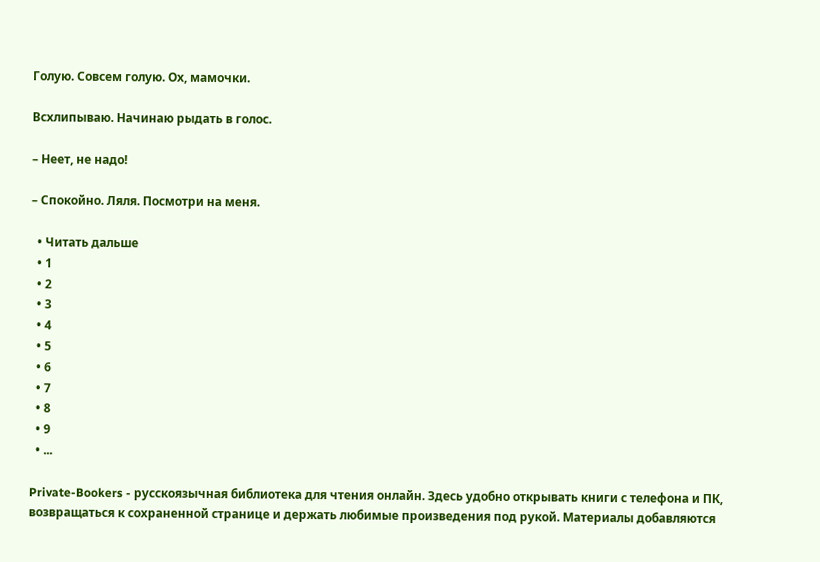Голую. Совсем голую. Ох, мамочки.

Всхлипываю. Начинаю рыдать в голос.

– Неет, не надо!

– Спокойно. Ляля. Посмотри на меня.

  • Читать дальше
  • 1
  • 2
  • 3
  • 4
  • 5
  • 6
  • 7
  • 8
  • 9
  • ...

Private-Bookers - русскоязычная библиотека для чтения онлайн. Здесь удобно открывать книги с телефона и ПК, возвращаться к сохраненной странице и держать любимые произведения под рукой. Материалы добавляются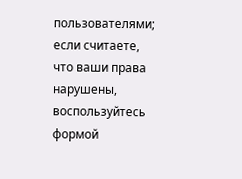пользователями; если считаете, что ваши права нарушены, воспользуйтесь формой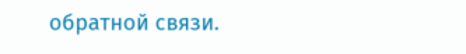обратной связи.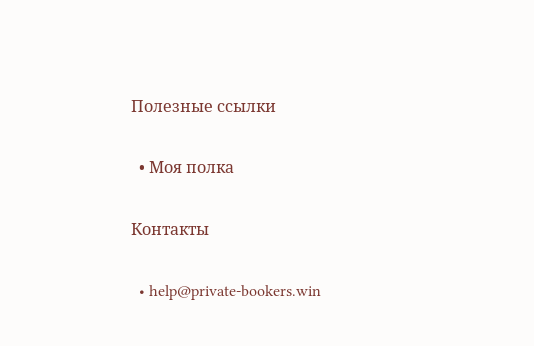Полезные ссылки

  • Моя полка

Контакты

  • help@private-bookers.win